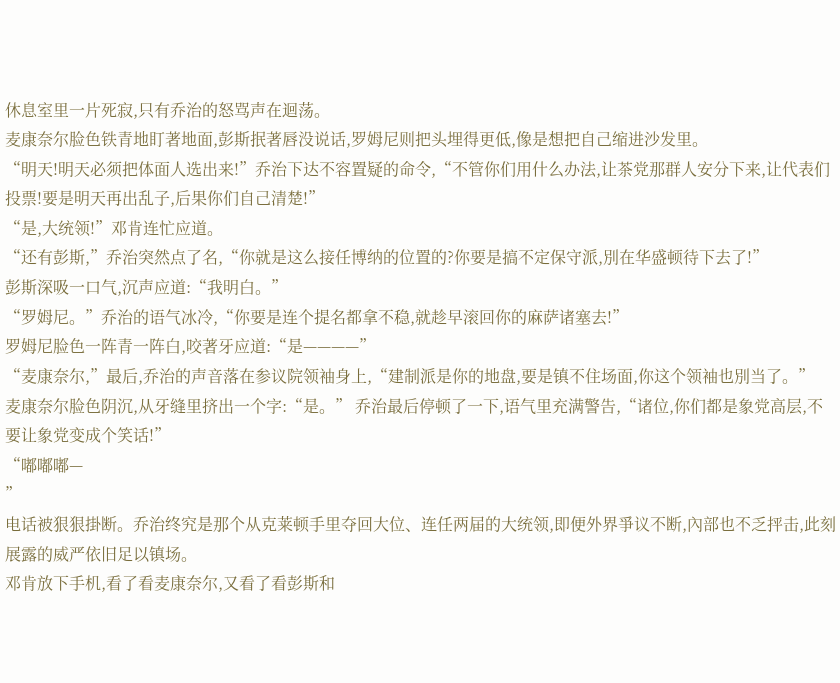休息室里一片死寂,只有乔治的怒骂声在迴荡。
麦康奈尔脸色铁青地盯著地面,彭斯抿著唇没说话,罗姆尼则把头埋得更低,像是想把自己缩进沙发里。
“明天!明天必须把体面人选出来!”乔治下达不容置疑的命令,“不管你们用什么办法,让茶党那群人安分下来,让代表们投票!要是明天再出乱子,后果你们自己清楚!”
“是,大统领!”邓肯连忙应道。
“还有彭斯,”乔治突然点了名,“你就是这么接任博纳的位置的?你要是搞不定保守派,別在华盛顿待下去了!”
彭斯深吸一口气,沉声应道:“我明白。”
“罗姆尼。”乔治的语气冰冷,“你要是连个提名都拿不稳,就趁早滚回你的麻萨诸塞去!”
罗姆尼脸色一阵青一阵白,咬著牙应道:“是————”
“麦康奈尔,”最后,乔治的声音落在参议院领袖身上,“建制派是你的地盘,要是镇不住场面,你这个领袖也別当了。”
麦康奈尔脸色阴沉,从牙缝里挤出一个字:“是。” 乔治最后停顿了一下,语气里充满警告,“诸位,你们都是象党高层,不要让象党变成个笑话!”
“嘟嘟嘟—
”
电话被狠狠掛断。乔治终究是那个从克莱顿手里夺回大位、连任两届的大统领,即便外界爭议不断,內部也不乏抨击,此刻展露的威严依旧足以镇场。
邓肯放下手机,看了看麦康奈尔,又看了看彭斯和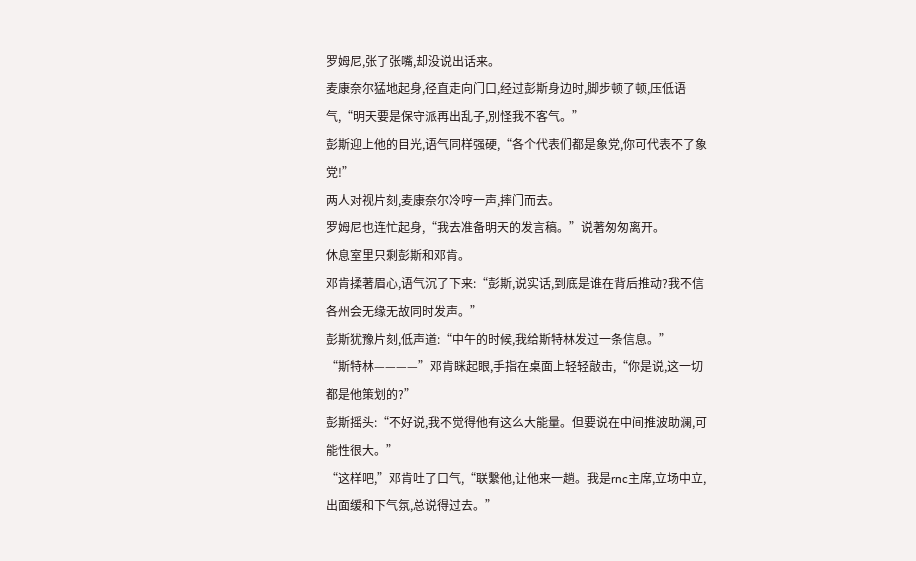罗姆尼,张了张嘴,却没说出话来。
麦康奈尔猛地起身,径直走向门口,经过彭斯身边时,脚步顿了顿,压低语气,“明天要是保守派再出乱子,別怪我不客气。”
彭斯迎上他的目光,语气同样强硬,“各个代表们都是象党,你可代表不了象党!”
两人对视片刻,麦康奈尔冷哼一声,摔门而去。
罗姆尼也连忙起身,“我去准备明天的发言稿。”说著匆匆离开。
休息室里只剩彭斯和邓肯。
邓肯揉著眉心,语气沉了下来:“彭斯,说实话,到底是谁在背后推动?我不信各州会无缘无故同时发声。”
彭斯犹豫片刻,低声道:“中午的时候,我给斯特林发过一条信息。”
“斯特林————”邓肯眯起眼,手指在桌面上轻轻敲击,“你是说,这一切都是他策划的?”
彭斯摇头:“不好说,我不觉得他有这么大能量。但要说在中间推波助澜,可能性很大。”
“这样吧,”邓肯吐了口气,“联繫他,让他来一趟。我是rnc主席,立场中立,出面缓和下气氛,总说得过去。”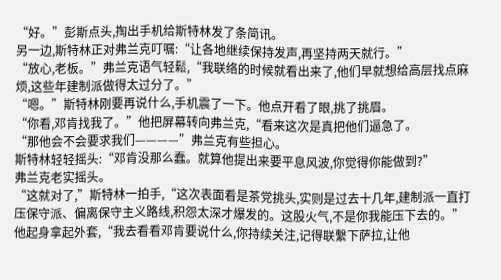“好。”彭斯点头,掏出手机给斯特林发了条简讯。
另一边,斯特林正对弗兰克叮嘱:“让各地继续保持发声,再坚持两天就行。”
“放心,老板。”弗兰克语气轻鬆,“我联络的时候就看出来了,他们早就想给高层找点麻烦,这些年建制派做得太过分了。”
“嗯。”斯特林刚要再说什么,手机震了一下。他点开看了眼,挑了挑眉。
“你看,邓肯找我了。”他把屏幕转向弗兰克,“看来这次是真把他们逼急了。
“那他会不会要求我们————”弗兰克有些担心。
斯特林轻轻摇头:“邓肯没那么蠢。就算他提出来要平息风波,你觉得你能做到?”
弗兰克老实摇头。
“这就对了,”斯特林一拍手,“这次表面看是茶党挑头,实则是过去十几年,建制派一直打压保守派、偏离保守主义路线,积怨太深才爆发的。这股火气,不是你我能压下去的。”
他起身拿起外套,“我去看看邓肯要说什么,你持续关注,记得联繫下萨拉,让他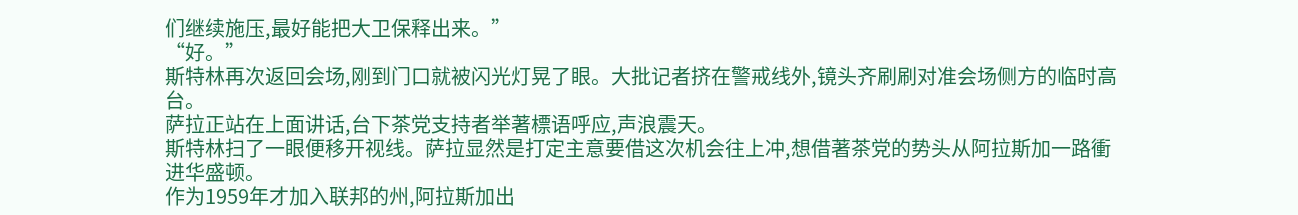们继续施压,最好能把大卫保释出来。”
“好。”
斯特林再次返回会场,刚到门口就被闪光灯晃了眼。大批记者挤在警戒线外,镜头齐刷刷对准会场侧方的临时高台。
萨拉正站在上面讲话,台下茶党支持者举著標语呼应,声浪震天。
斯特林扫了一眼便移开视线。萨拉显然是打定主意要借这次机会往上冲,想借著茶党的势头从阿拉斯加一路衝进华盛顿。
作为1959年才加入联邦的州,阿拉斯加出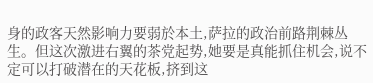身的政客天然影响力要弱於本土,萨拉的政治前路荆棘丛生。但这次激进右翼的茶党起势,她要是真能抓住机会,说不定可以打破潜在的天花板,挤到这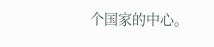个国家的中心。